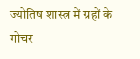ज्योतिष शास्त्र में ग्रहों के गोचर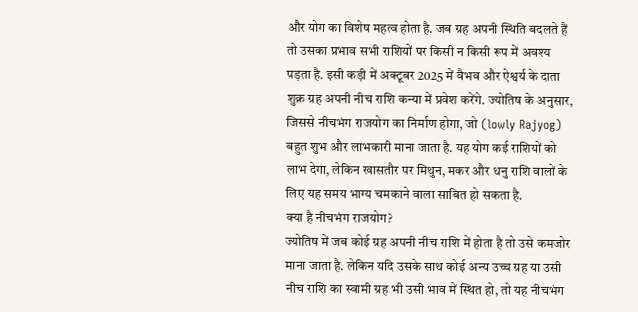और योग का विशेष महत्व होता है. जब ग्रह अपनी स्थिति बदलते हैं तो उसका प्रभाव सभी राशियों पर किसी न किसी रूप में अवश्य पड़ता है. इसी कड़ी में अक्टूबर 2025 में वैभव और ऐश्वर्य के दाता शुक्र ग्रह अपनी नीच राशि कन्या में प्रवेश करेंगे. ज्योतिष के अनुसार, जिससे नीचभंग राजयोग का निर्माण होगा, जो (lowly Rajyog) बहुत शुभ और लाभकारी माना जाता है. यह योग कई राशियों को लाभ देगा, लेकिन खासतौर पर मिथुन, मकर और धनु राशि वालों के लिए यह समय भाग्य चमकाने वाला साबित हो सकता है.
क्या है नीचभंग राजयोग?
ज्योतिष में जब कोई ग्रह अपनी नीच राशि में होता है तो उसे कमजोर माना जाता है. लेकिन यदि उसके साथ कोई अन्य उच्च ग्रह या उसी नीच राशि का स्वामी ग्रह भी उसी भाव में स्थित हो, तो यह नीचभंग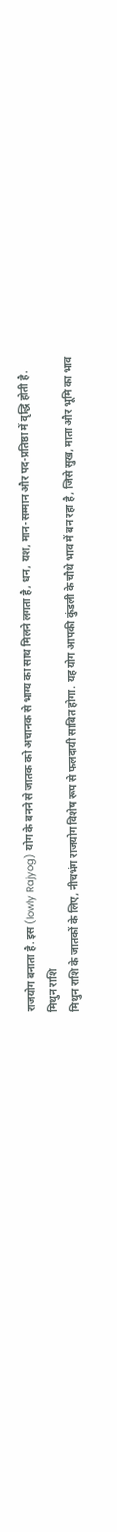राजयोग बनाता है. इस (lowly Rajyog) योग के बनने से जातक को अचानक से भाग्य का साथ मिलने लगता है, धन, यश, मान-सम्मान और पद-प्रतिष्ठा में वृद्धि होती है.
मिथुन राशि
मिथुन राशि के जातकों के लिए, नीचभंग राजयोग विशेष रूप से फलदायी साबित होगा. यह योग आपकी कुंडली के चौथे भाव में बन रहा है, जिसे सुख, माता और भूमि का भाव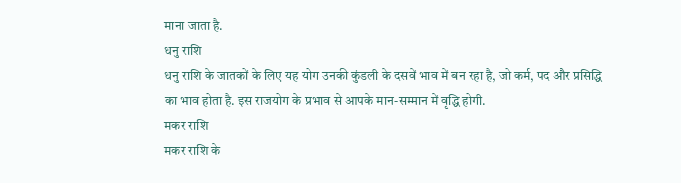माना जाता है.
धनु राशि
धनु राशि के जातकों के लिए यह योग उनकी कुंडली के दसवें भाव में बन रहा है, जो कर्म, पद और प्रसिद्धि का भाव होता है. इस राजयोग के प्रभाव से आपके मान-सम्मान में वृद्धि होगी.
मकर राशि
मकर राशि के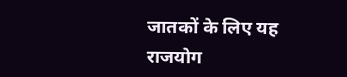जातकों के लिए यह राजयोग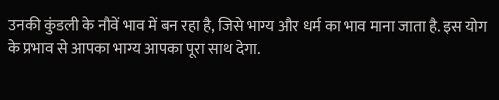उनकी कुंडली के नौवें भाव में बन रहा है, जिसे भाग्य और धर्म का भाव माना जाता है. इस योग के प्रभाव से आपका भाग्य आपका पूरा साथ देगा.